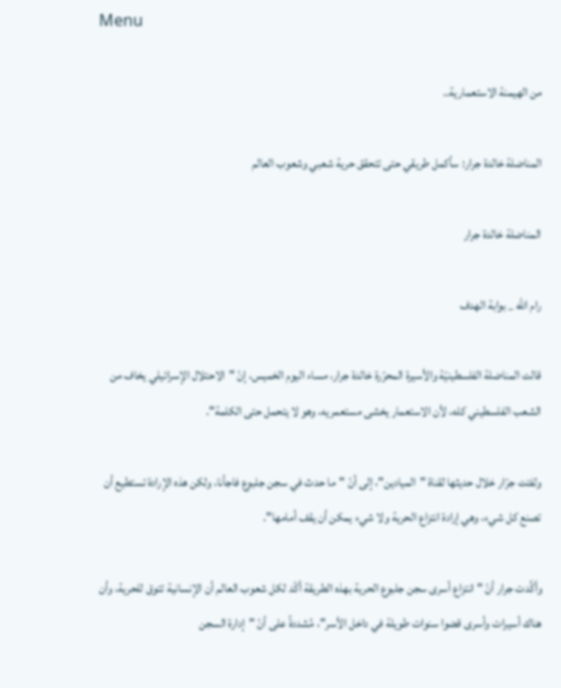Menu

من الهيمنة الاستعمارية..

المناضلة خالدة جرار: سأكمل طريقي حتى تتحقق حرية شعبي وشعوب العالم

المناضلة خالدة جرار

رام الله _ بوابة الهدف

قالت المناضلة الفلسطينيّة والأسيرة المحرّرة خالدة جرار، مساء اليوم الخميس، إنّ "الاحتلال الإسرائيلي يخاف من الشعب الفلسطيني كله، لأن الاستعمار يخشى مستعمريه، وهو لا يتحمل حتى الكلمة".

ولفتت جرّار خلال حديثها لقناة "الميادين"، إلى أنّ "ما حدث في سجن جلبوع فاجأنا، ولكن هذه الإرادة تستطيع أن تصنع كل شيء، وهي إرادة انتزاع الحرية ولا شيء يمكن أن يقف أمامها".

وأكَّدت جرار أنّ "انتزاع أسرى سجن جلبوع الحرية بهذه الطريقة أكّد لكل شعوب العالم أن الإنسانية تتوق للحرية، وأن هناك أسيرات وأسرى قضوا سنوات طويلة في داخل الأسر"، مُشددةً على أنّ "إدارة السجن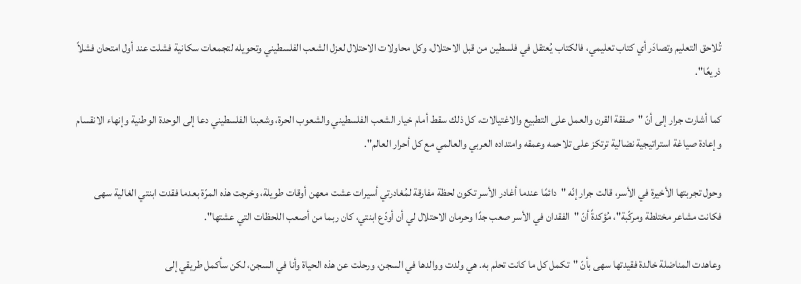تُلاحق التعليم وتصادَر أي كتاب تعليمي، فالكتاب يُعتقل في فلسطين من قبل الاحتلال، وكل محاولات الاحتلال لعزل الشعب الفلسطيني وتحويله لتجمعات سكانية فشلت عند أول امتحان فشلاً ذريعًا".

كما أشارت جرار إلى أنّ "صفقة القرن والعمل على التطبيع والاغتيالات، كل ذلك سقط أمام خيار الشعب الفلسطيني والشعوب الحرة، وشعبنا الفلسطيني دعا إلى الوحدة الوطنية وإنهاء الانقسام وإعادة صياغة استراتيجية نضالية ترتكز على تلاحمه وعمقه وامتداده العربي والعالمي مع كل أحرار العالم".

وحول تجربتها الأخيرة في الأسر، قالت جرار إنّه "دائمًا عندما أغادر الأسر تكون لحظة مفارقة لمُغادرتي أسيرات عشت معهن أوقات طويلة، وخرجت هذه المرّة بعدما فقدت ابنتي الغالية سهى فكانت مشاعر مختلطة ومركّبة"، مُؤكدةً أنّ "الفقدان في الأسر صعب جدًا وحرمان الاحتلال لي أن أودّع ابنتي، كان ربما من أصعب اللحظات التي عشتها".

وعاهدت المناضلة خالدة فقيدتها سهى بأنّ "تكمل كل ما كانت تحلم به. هي ولدت ووالدها في السجن، ورحلت عن هذه الحياة وأنا في السجن، لكن سأكمل طريقي إلى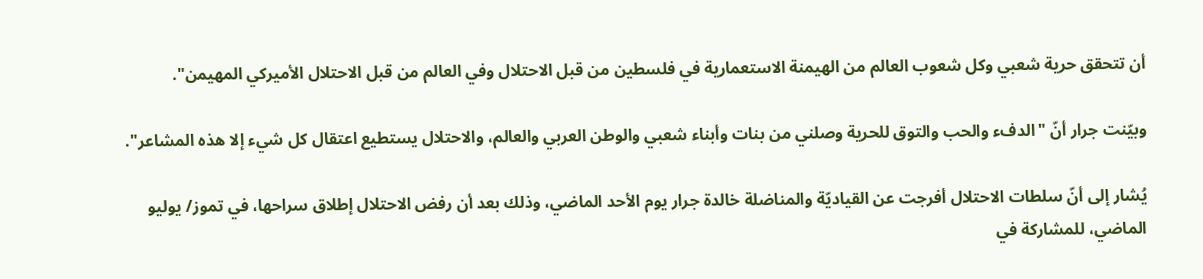أن تتحقق حرية شعبي وكل شعوب العالم من الهيمنة الاستعمارية في فلسطين من قبل الاحتلال وفي العالم من قبل الاحتلال الأميركي المهيمن".

وبيّنت جرار أنّ "الدفء والحب والتوق للحرية وصلني من بنات وأبناء شعبي والوطن العربي والعالم، والاحتلال يستطيع اعتقال كل شيء إلا هذه المشاعر".

يُشار إلى أنّ سلطات الاحتلال أفرجت عن القياديّة والمناضلة خالدة جرار يوم الأحد الماضي، وذلك بعد أن رفض الاحتلال إطلاق سراحها، في تموز/ يوليو الماضي، للمشاركة في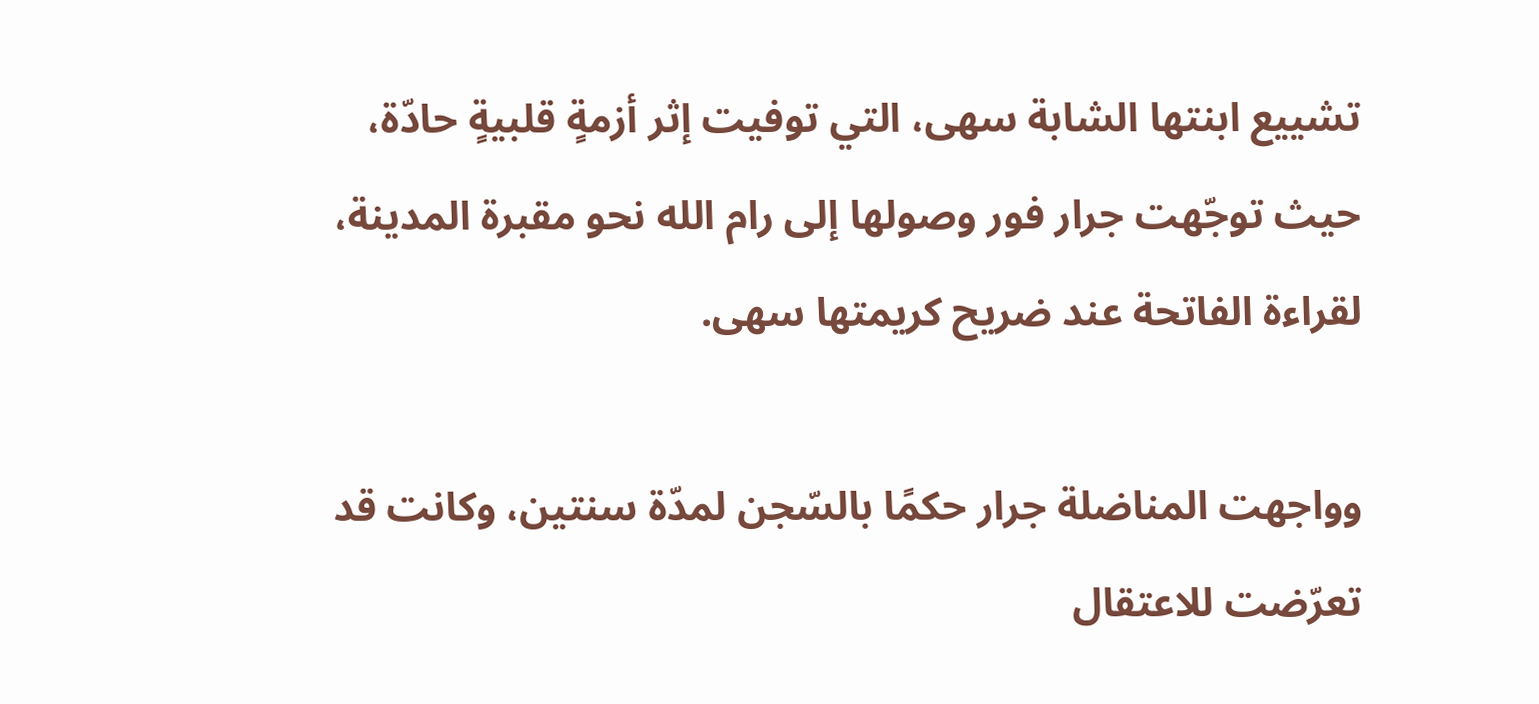تشييع ابنتها الشابة سهى، التي توفيت إثر أزمةٍ قلبيةٍ حادّة، حيث توجّهت جرار فور وصولها إلى رام الله نحو مقبرة المدينة، لقراءة الفاتحة عند ضريح كريمتها سهى.

وواجهت المناضلة جرار حكمًا بالسّجن لمدّة سنتين، وكانت قد تعرّضت للاعتقال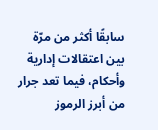سابقًا أكثر من مرّة بين اعتقالات إدارية وأحكام، فيما تعد جرار من أبرز الرموز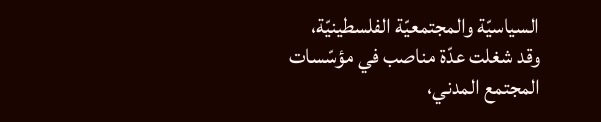السياسيّة والمجتمعيّة الفلسطينيّة، وقد شغلت عدّة مناصب في مؤسّسات المجتمع المدني،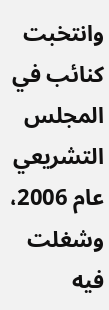وانتخبت كنائب في المجلس التشريعي عام 2006، وشغلت فيه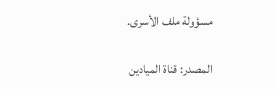مسؤولة ملف الأسرى.

المصدر: قناة الميادين